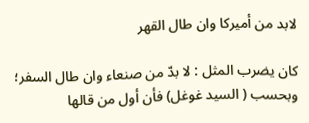لابد من أميركا وان طال القهر

كان يضرب المثل : لا بدّ من صنعاء وان طال السفر؛ وبحسب ( السيد غوغل) فأن أول من قالها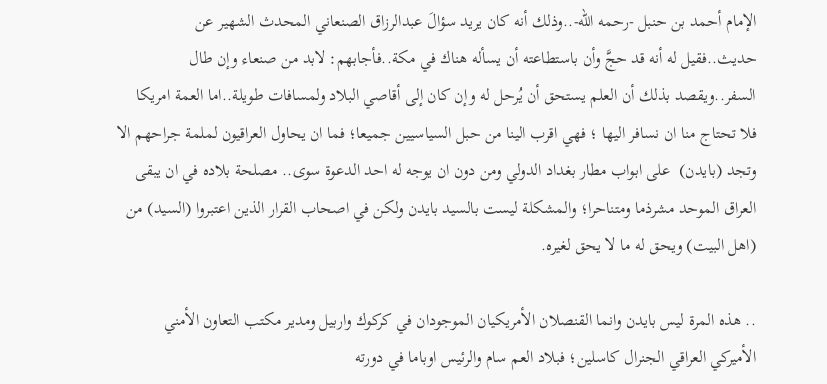الإمام أحمد بن حنبل -رحمه الله-..وذلك أنه كان يريد سؤالَ عبدالرزاق الصنعاني المحدث الشهير عن حديث..فقيل له أنه قد حجَّ وأن باستطاعته أن يسأله هناك في مكة..فأجابهم: لابد من صنعاء وإن طال السفر..ويقصد بذلك أن العلم يستحق أن يُرحل له وإن كان إلى أقاصي البلاد ولمسافات طويلة..اما العمة امريكا فلا تحتاج منا ان نسافر اليها ؛ فهي اقرب الينا من حبل السياسيين جميعا؛ فما ان يحاول العراقيون لملمة جراحهم الا وتجد (بايدن)  على ابواب مطار بغداد الدولي ومن دون ان يوجه له احد الدعوة سوى.. مصلحة بلاده في ان يبقى العراق الموحد مشرذما ومتناحرا؛ والمشكلة ليست بالسيد بايدن ولكن في اصحاب القرار الذين اعتبروا (السيد) من (اهل البيت) ويحق له ما لا يحق لغيره.

.. هذه المرة ليس بايدن وانما القنصلان الأمريكيان الموجودان في كركوك واربيل ومدير مكتب التعاون الأمني الأميركي العراقي الجنرال كاسلين؛ فبلاد العم سام والرئيس اوباما في دورته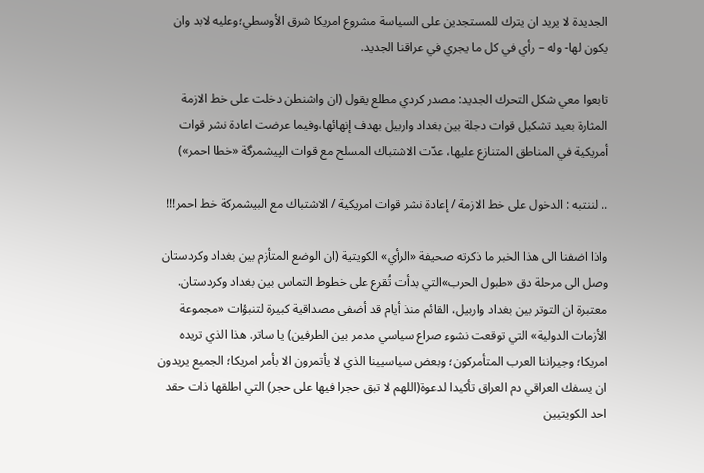الجديدة لا يريد ان يترك للمستجدين على السياسة مشروع امريكا شرق الأوسطي؛وعليه لابد وان يكون لها- وله – رأي في كل ما يجري في عراقنا الجديد.

تابعوا معي شكل التحرك الجديد: مصدر كردي مطلع يقول (ان واشنطن دخلت على خط الازمة المثارة بعيد تشكيل قوات دجلة بين بغداد واربيل بهدف إنهائها،وفيما عرضت اعادة نشر قوات أمريكية في المناطق المتنازع عليها، عدّت الاشتباك المسلح مع قوات الپيشمرگة «خطا احمر»)

.. لننتبه : الدخول على خط الازمة / إعادة نشر قوات امريكية / الاشتباك مع البيشمركة خط احمر!!!

واذا اضفنا الى هذا الخبر ما ذكرته صحيفة «الرأي» الكويتية (ان الوضع المتأزم بين بغداد وكردستان وصل الى مرحلة دق «طبول الحرب»التي بدأت تُقرع على خطوط التماس بين بغداد وكردستان. معتبرة ان التوتر بين بغداد واربيل، القائم منذ أيام قد أضفى مصداقية كبيرة لتنبؤات «مجموعة الأزمات الدولية» التي توقعت نشوء صراع سياسي مدمر بين الطرفين) يا ساتر. هذا الذي تريده امريكا؛ وجيراننا العرب المتأمركون؛ وبعض سياسيينا الذي لا يأتمرون الا بأمر امريكا؛ الجميع يريدون ان يسفك العراقي دم العراق تأكيدا لدعوة(اللهم لا تبق حجرا فيها على حجر) التي اطلقها ذات حقد احد الكويتيين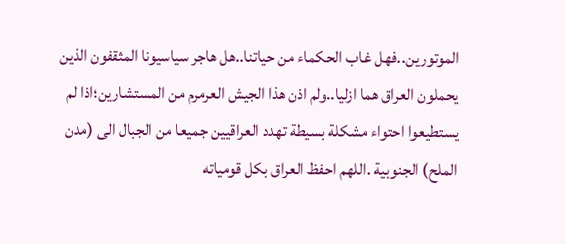الموتورين..فهل غاب الحكماء من حياتنا..هل هاجر سياسيونا المثقفون الذين يحملون العراق هما ازليا..ولم اذن هذا الجيش العرمرم من المستشارين؛اذا لم يستطيعوا احتواء مشكلة بسيطة تهدد العراقيين جميعا من الجبال الى (مدن الملح) الجنوبية .اللهم احفظ العراق بكل قومياته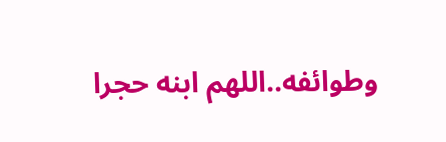وطوائفه..اللهم ابنه حجرا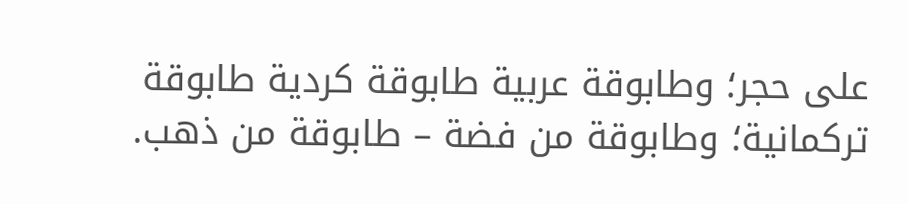على حجر؛ وطابوقة عربية طابوقة كردية طابوقة تركمانية؛ وطابوقة من فضة – طابوقة من ذهب.